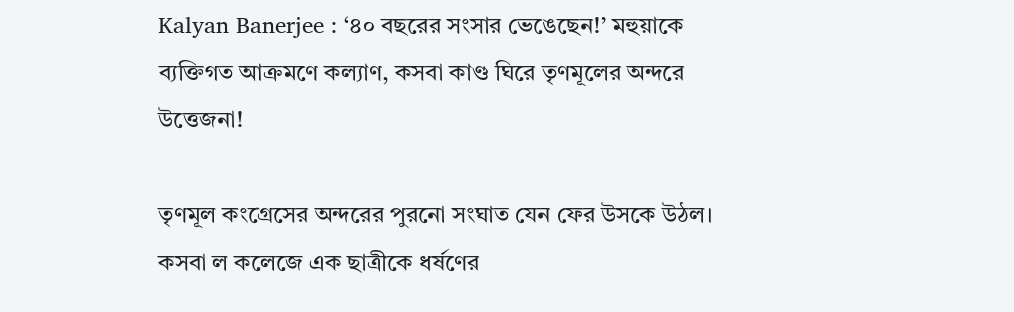Kalyan Banerjee : ‘৪০ বছরের সংসার ভেঙেছেন!’ মহুয়াকে ব্যক্তিগত আক্রমণে কল্যাণ, কসবা কাণ্ড ঘিরে তৃণমূলের অন্দরে উত্তেজনা!

তৃণমূল কংগ্রেসের অন্দরের পুরনো সংঘাত যেন ফের উসকে উঠল। কসবা ল কলেজে এক ছাত্রীকে ধর্ষণের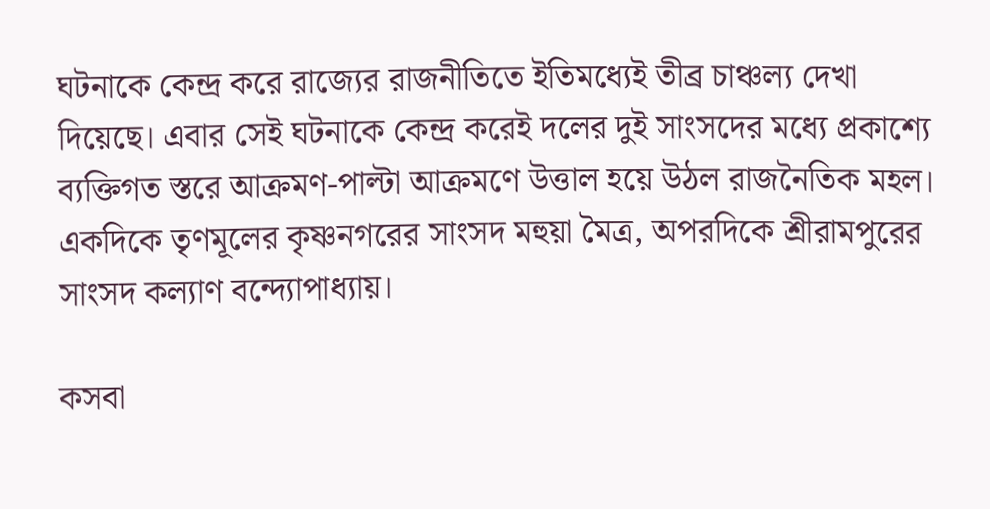ঘটনাকে কেন্দ্র করে রাজ্যের রাজনীতিতে ইতিমধ্যেই তীব্র চাঞ্চল্য দেখা দিয়েছে। এবার সেই ঘটনাকে কেন্দ্র করেই দলের দুই সাংসদের মধ্যে প্রকাশ্যে ব্যক্তিগত স্তরে আক্রমণ-পাল্টা আক্রমণে উত্তাল হয়ে উঠল রাজনৈতিক মহল। একদিকে তৃণমূলের কৃষ্ণনগরের সাংসদ মহুয়া মৈত্র, অপরদিকে শ্রীরামপুরের সাংসদ কল্যাণ বন্দ্যোপাধ্যায়।

কসবা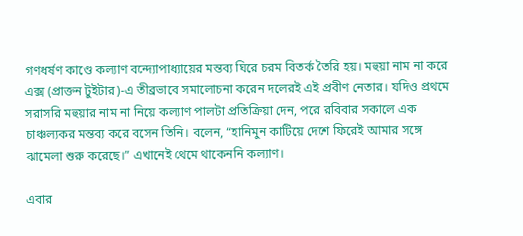গণধর্ষণ কাণ্ডে কল্যাণ বন্দ্যোপাধ্যায়ের মন্তব্য ঘিরে চরম বিতর্ক তৈরি হয়। মহুয়া নাম না করে এক্স (প্রাক্তন টুইটার)-এ তীব্রভাবে সমালোচনা করেন দলেরই এই প্রবীণ নেতার। যদিও প্রথমে সরাসরি মহুয়ার নাম না নিয়ে কল্যাণ পালটা প্রতিক্রিয়া দেন, পরে রবিবার সকালে এক চাঞ্চল্যকর মন্তব্য করে বসেন তিনি। বলেন, “হানিমুন কাটিয়ে দেশে ফিরেই আমার সঙ্গে ঝামেলা শুরু করেছে।” এখানেই থেমে থাকেননি কল্যাণ।

এবার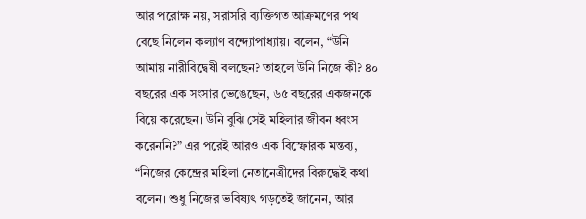আর পরোক্ষ নয়, সরাসরি ব্যক্তিগত আক্রমণের পথ বেছে নিলেন কল্যাণ বন্দ্যোপাধ্যায়। বলেন, “উনি আমায় নারীবিদ্বেষী বলছেন? তাহলে উনি নিজে কী? ৪০ বছরের এক সংসার ভেঙেছেন, ৬৫ বছরের একজনকে বিয়ে করেছেন। উনি বুঝি সেই মহিলার জীবন ধ্বংস করেননি?” এর পরেই আরও এক বিস্ফোরক মন্তব্য, “নিজের কেন্দ্রের মহিলা নেতানেত্রীদের বিরুদ্ধেই কথা বলেন। শুধু নিজের ভবিষ্যৎ গড়তেই জানেন, আর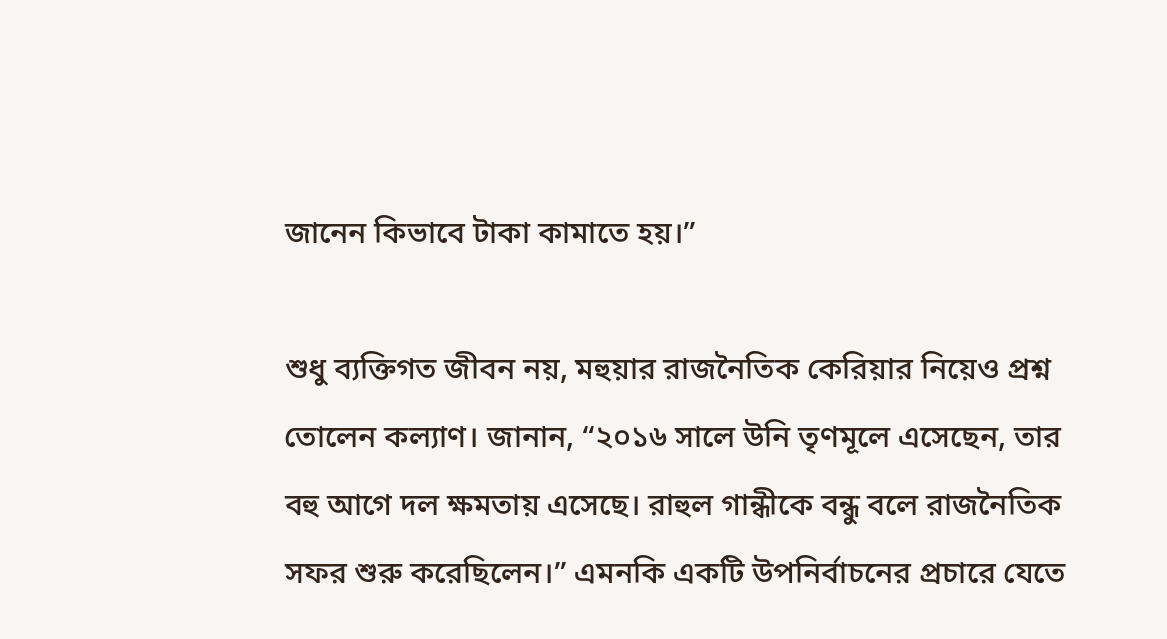জানেন কিভাবে টাকা কামাতে হয়।”

শুধু ব্যক্তিগত জীবন নয়, মহুয়ার রাজনৈতিক কেরিয়ার নিয়েও প্রশ্ন তোলেন কল্যাণ। জানান, “২০১৬ সালে উনি তৃণমূলে এসেছেন, তার বহু আগে দল ক্ষমতায় এসেছে। রাহুল গান্ধীকে বন্ধু বলে রাজনৈতিক সফর শুরু করেছিলেন।” এমনকি একটি উপনির্বাচনের প্রচারে যেতে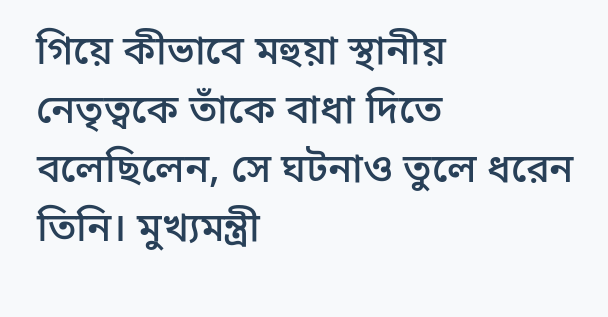গিয়ে কীভাবে মহুয়া স্থানীয় নেতৃত্বকে তাঁকে বাধা দিতে বলেছিলেন, সে ঘটনাও তুলে ধরেন তিনি। মুখ্যমন্ত্রী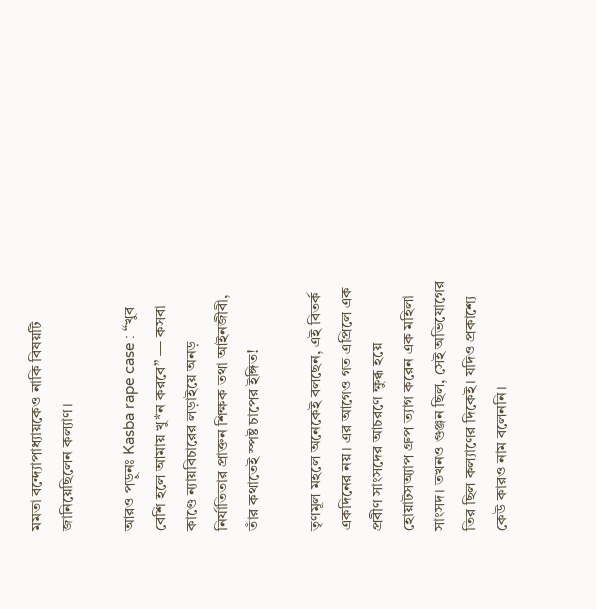মমতা বন্দ্যোপাধ্যায়কেও নাকি বিষয়টি জানিয়েছিলেন কল্যাণ।

আরও পড়ুনঃ Kasba rape case : “খুব বেশি হলে আমায় খু*ন করবে” — কসবা কাণ্ডে ন্যায়বিচারের লড়াইয়ে অনড় নির্যাতিতার প্রাক্তন শিক্ষক তথা আইনজীবী, তাঁর কথাতেই স্পষ্ট চাপের ইঙ্গিত!

তৃণমূল মহলে অনেকেই বলছেন, এই বিতর্ক একদিনের নয়। এর আগেও গত এপ্রিলে এক প্রবীণ সাংসদের আচরণে ক্ষুব্ধ হয়ে হোয়াটসঅ্যাপ গ্রুপ ত্যাগ করেন এক মহিলা সাংসদ। তখনও গুঞ্জন ছিল, সেই অভিযোগের তির ছিল কল্যাণের দিকেই। যদিও প্রকাশ্যে কেউ কারও নাম বলেননি।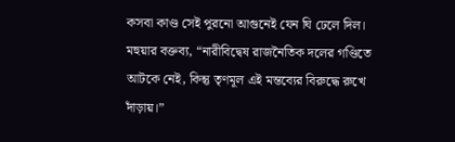কসবা কাণ্ড সেই পুরনো আগুনেই যেন ঘি ঢেলে দিল। মহুয়ার বক্তব্য, “নারীবিদ্বেষ রাজনৈতিক দলের গণ্ডিতে আটকে নেই, কিন্তু তৃণমূল এই মন্তব্যের বিরুদ্ধে রুখে দাঁড়ায়।”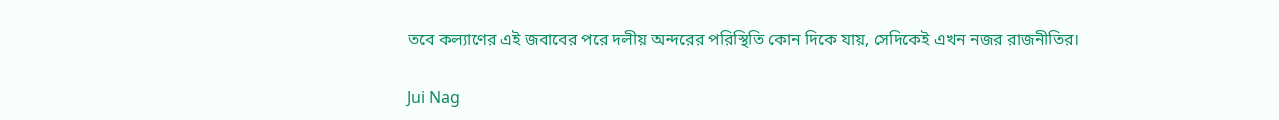তবে কল্যাণের এই জবাবের পরে দলীয় অন্দরের পরিস্থিতি কোন দিকে যায়, সেদিকেই এখন নজর রাজনীতির।

Jui Nag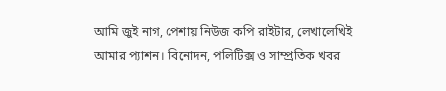আমি জুই নাগ, পেশায় নিউজ কপি রাইটার, লেখালেখিই আমার প্যাশন। বিনোদন, পলিটিক্স ও সাম্প্রতিক খবর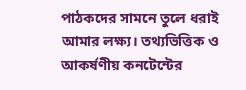পাঠকদের সামনে তুলে ধরাই আমার লক্ষ্য। তথ্যভিত্তিক ও আকর্ষণীয় কনটেন্টের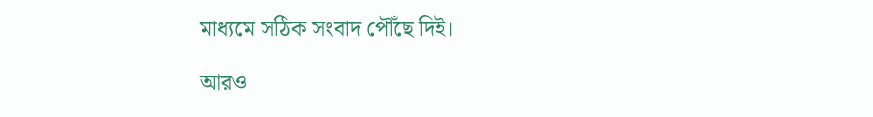মাধ্যমে সঠিক সংবাদ পৌঁছে দিই।

আরও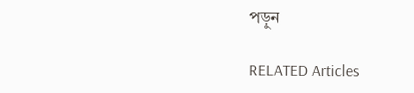পড়ুন

RELATED Articles